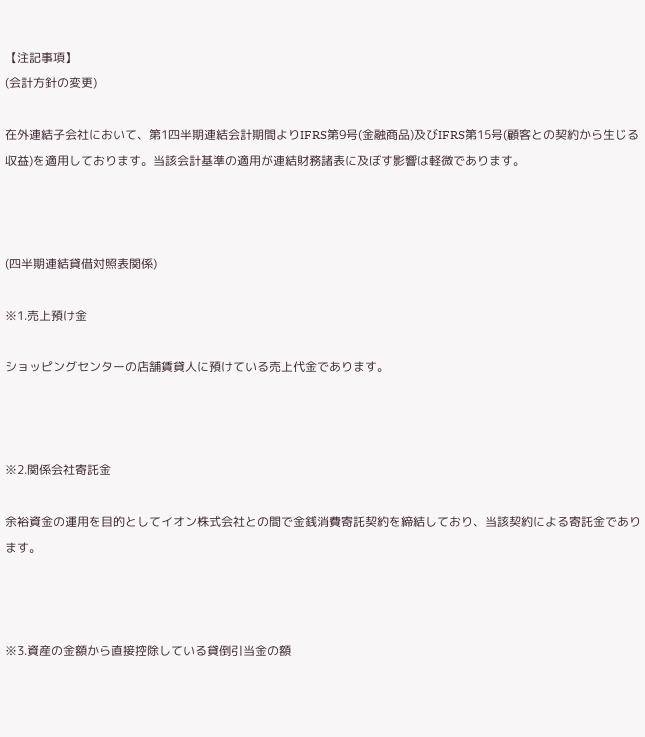【注記事項】
(会計方針の変更)

在外連結子会社において、第1四半期連結会計期間よりIFRS第9号(金融商品)及びIFRS第15号(顧客との契約から生じる収益)を適用しております。当該会計基準の適用が連結財務諸表に及ぼす影響は軽微であります。



(四半期連結貸借対照表関係)

※1.売上預け金

ショッピングセンターの店舗賃貸人に預けている売上代金であります。



※2.関係会社寄託金

余裕資金の運用を目的としてイオン株式会社との間で金銭消費寄託契約を締結しており、当該契約による寄託金であります。



※3.資産の金額から直接控除している貸倒引当金の額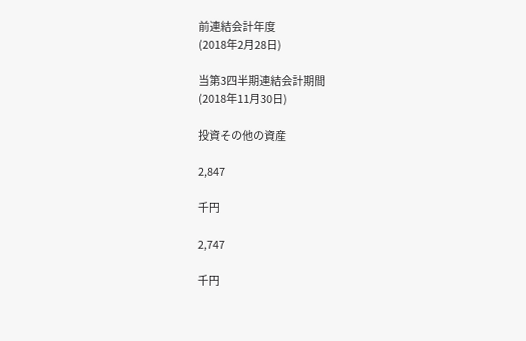前連結会計年度
(2018年2月28日)

当第3四半期連結会計期間
(2018年11月30日)

投資その他の資産

2,847

千円

2,747

千円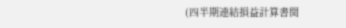(四半期連結損益計算書関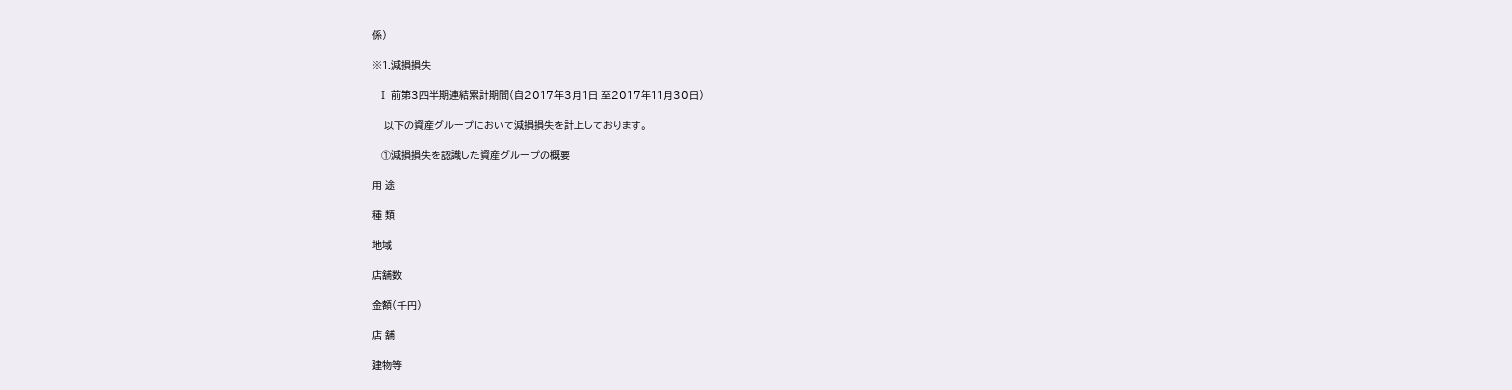係)

※1.減損損失

  Ⅰ 前第3四半期連結累計期間(自2017年3月1日 至2017年11月30日)

    以下の資産グループにおいて減損損失を計上しております。

   ①減損損失を認識した資産グループの概要

用 途

種 類

地域

店舗数

金額(千円)

店 舗

建物等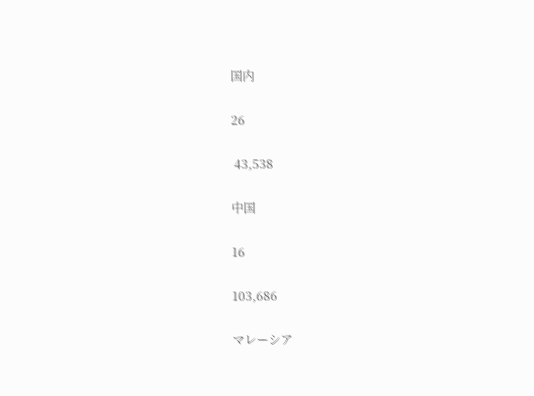国内

26

 43,538

中国

16

103,686

マレーシア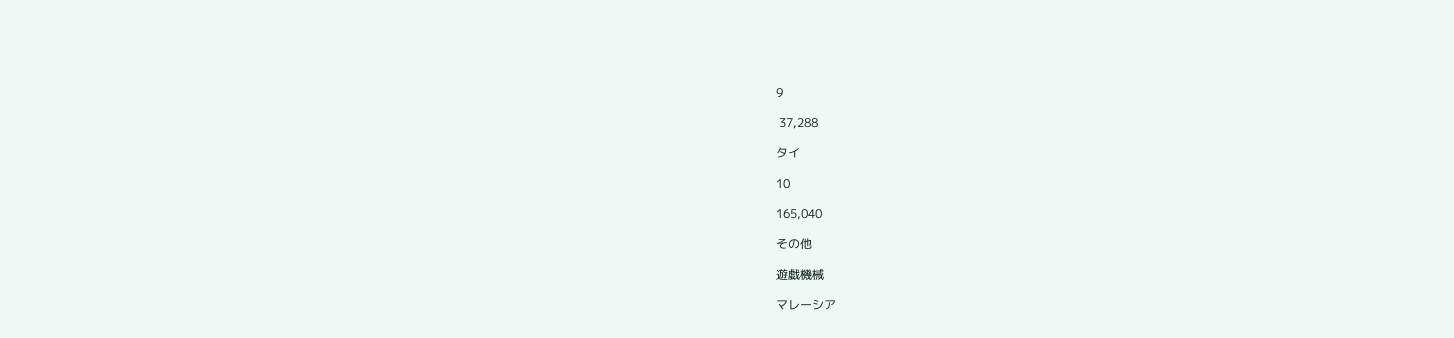9

 37,288

タイ

10

165,040

その他

遊戯機械

マレーシア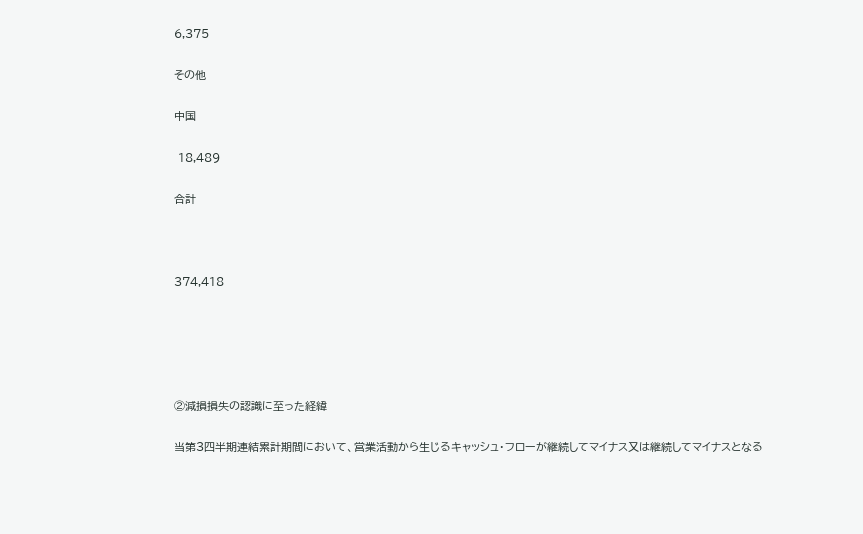6,375

その他

中国

 18,489

合計



374,418





②減損損失の認識に至った経緯

当第3四半期連結累計期間において、営業活動から生じるキャッシュ・フローが継続してマイナス又は継続してマイナスとなる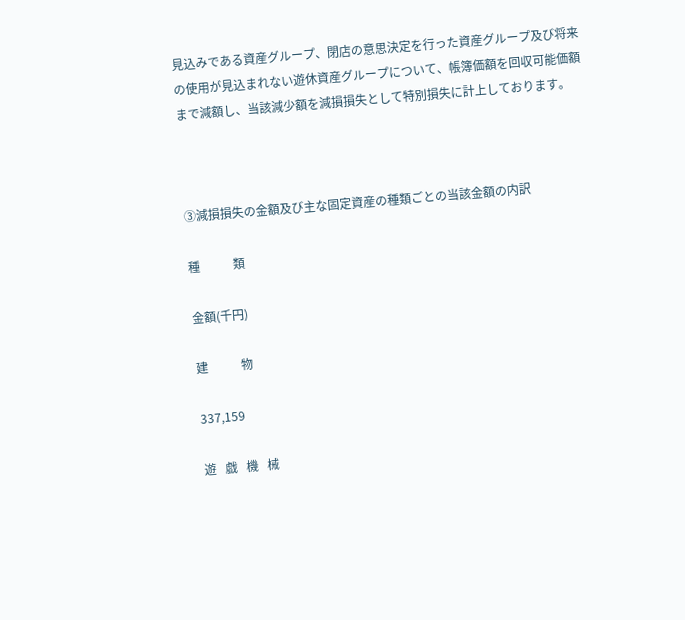見込みである資産グループ、閉店の意思決定を行った資産グループ及び将来の使用が見込まれない遊休資産グループについて、帳簿価額を回収可能価額まで減額し、当該減少額を減損損失として特別損失に計上しております。



③減損損失の金額及び主な固定資産の種類ごとの当該金額の内訳

種           類

金額(千円)

建           物

337,159

遊   戯   機   械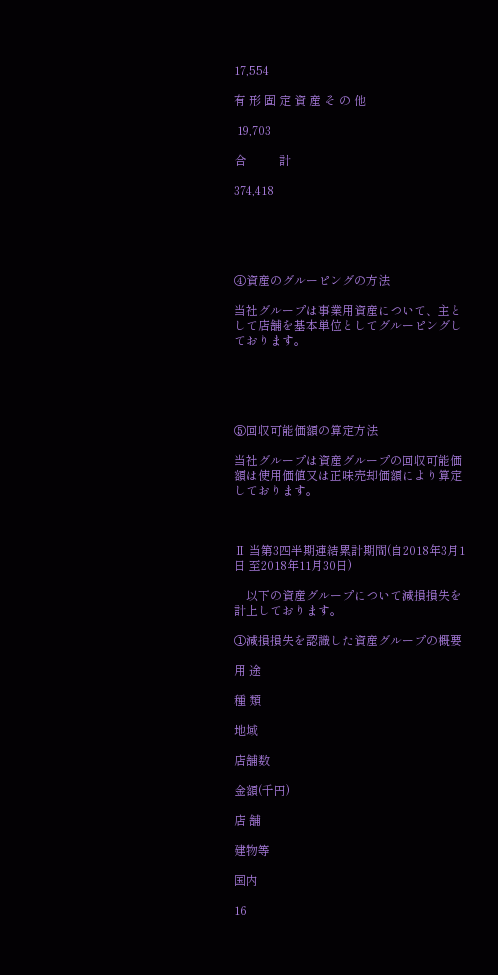17,554

有 形 固 定 資 産 そ の 他

 19,703

合           計

374,418





④資産のグルーピングの方法

当社グループは事業用資産について、主として店舗を基本単位としてグルーピングしております。





⑤回収可能価額の算定方法

当社グループは資産グループの回収可能価額は使用価値又は正味売却価額により算定しております。



Ⅱ 当第3四半期連結累計期間(自2018年3月1日 至2018年11月30日)

    以下の資産グループについて減損損失を計上しております。

①減損損失を認識した資産グループの概要

用 途

種 類

地域

店舗数

金額(千円)

店 舗

建物等

国内

16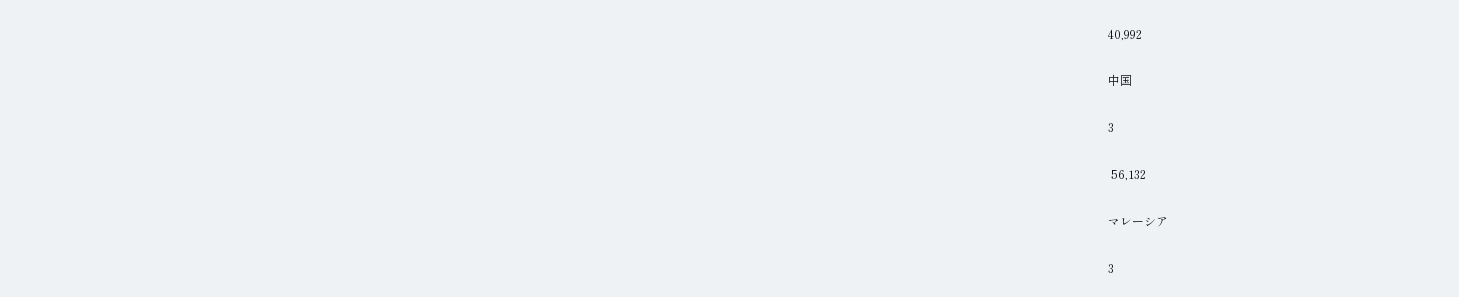40,992

中国

3

 56,132

マレーシア

3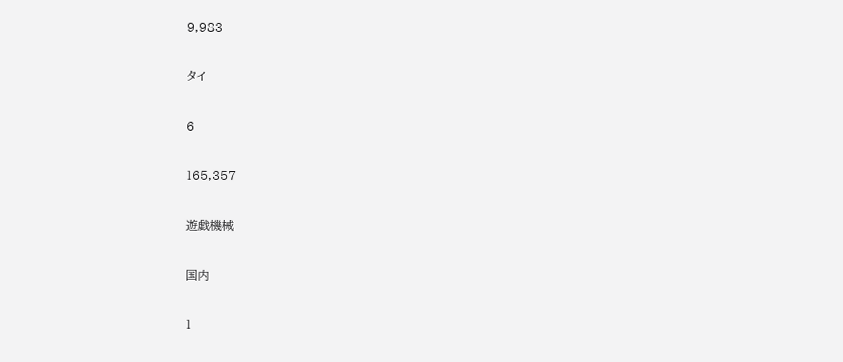9,983

タイ

6

165,357

遊戯機械

国内

1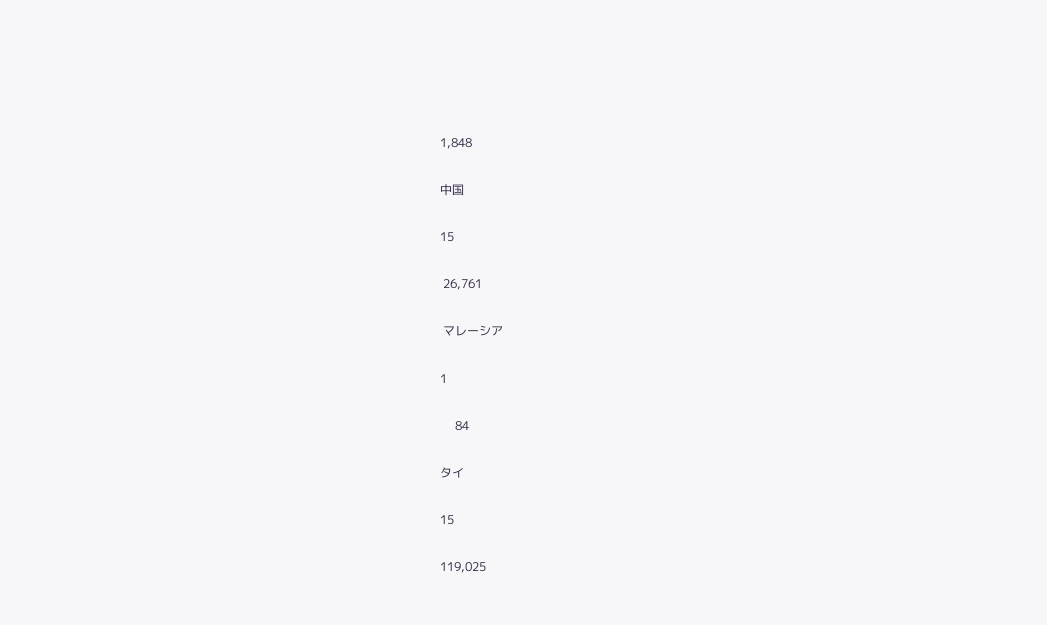1,848

中国

15

 26,761

 マレーシア

1

     84

タイ

15

119,025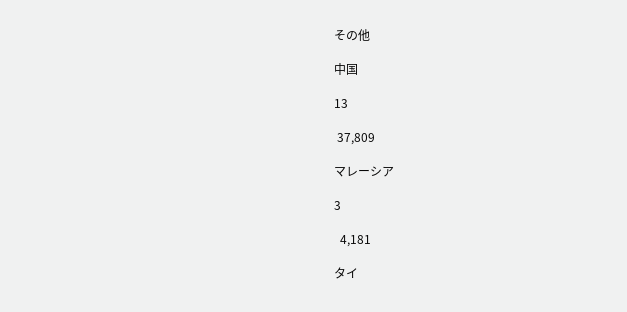その他

中国

13

 37,809

マレーシア

3

  4,181

タイ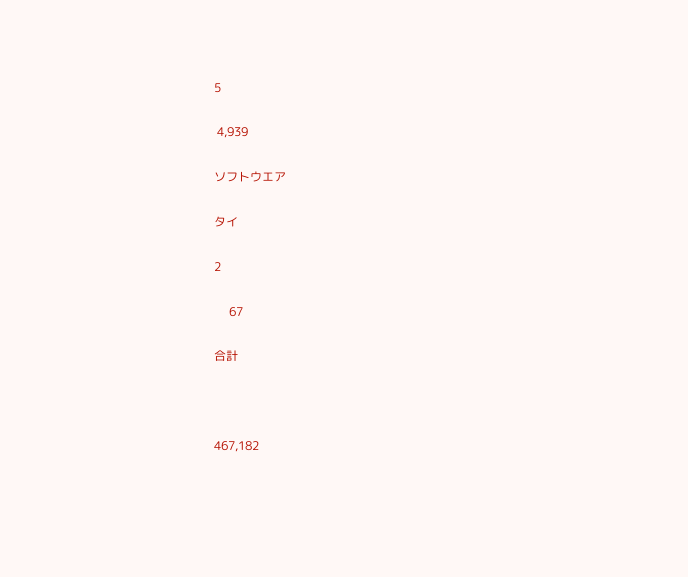5

 4,939

ソフトウエア

タイ

2

     67

合計



467,182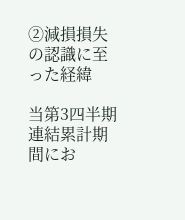②減損損失の認識に至った経緯

当第3四半期連結累計期間にお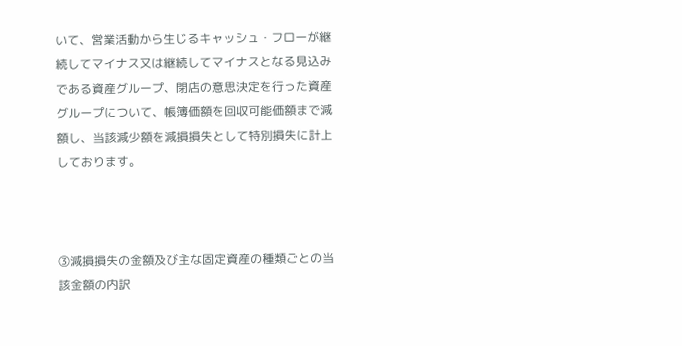いて、営業活動から生じるキャッシュ・フローが継続してマイナス又は継続してマイナスとなる見込みである資産グループ、閉店の意思決定を行った資産グループについて、帳簿価額を回収可能価額まで減額し、当該減少額を減損損失として特別損失に計上しております。



③減損損失の金額及び主な固定資産の種類ごとの当該金額の内訳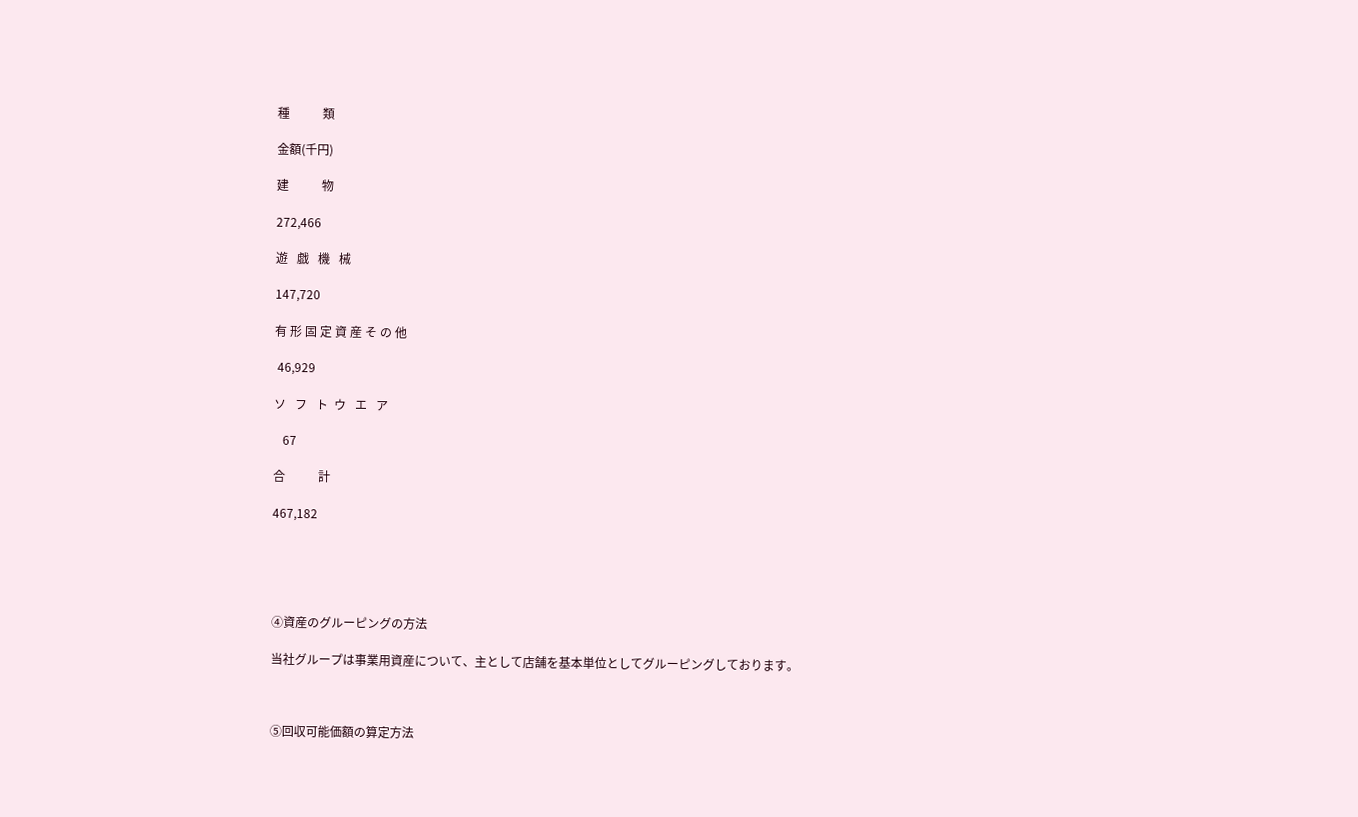種           類

金額(千円)

建           物

272,466

遊   戯   機   械

147,720

有 形 固 定 資 産 そ の 他

 46,929

ソ   フ   ト  ウ   エ   ア

   67

合           計

467,182





④資産のグルーピングの方法

当社グループは事業用資産について、主として店舗を基本単位としてグルーピングしております。



⑤回収可能価額の算定方法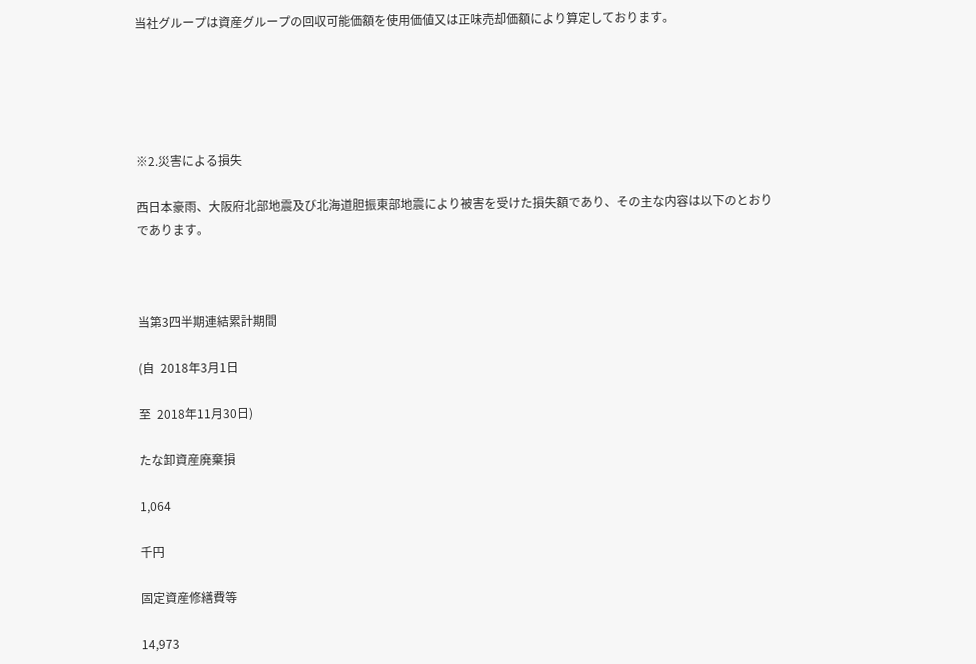当社グループは資産グループの回収可能価額を使用価値又は正味売却価額により算定しております。





※2.災害による損失

西日本豪雨、大阪府北部地震及び北海道胆振東部地震により被害を受けた損失額であり、その主な内容は以下のとおりであります。



当第3四半期連結累計期間

(自  2018年3月1日

至  2018年11月30日)

たな卸資産廃棄損

1,064

千円

固定資産修繕費等

14,973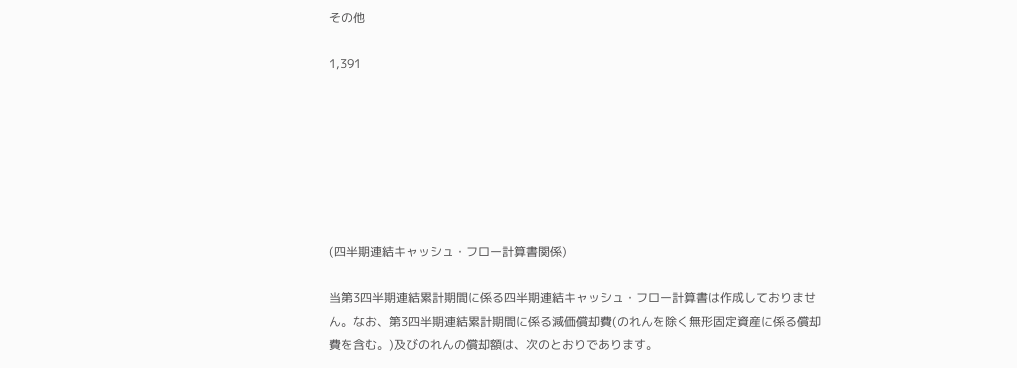その他

1,391







(四半期連結キャッシュ・フロー計算書関係)

当第3四半期連結累計期間に係る四半期連結キャッシュ・フロー計算書は作成しておりません。なお、第3四半期連結累計期間に係る減価償却費(のれんを除く無形固定資産に係る償却費を含む。)及びのれんの償却額は、次のとおりであります。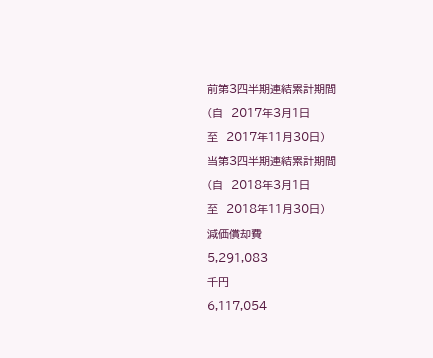前第3四半期連結累計期間

(自  2017年3月1日

至  2017年11月30日)

当第3四半期連結累計期間

(自  2018年3月1日

至  2018年11月30日)

減価償却費

5,291,083

千円

6,117,054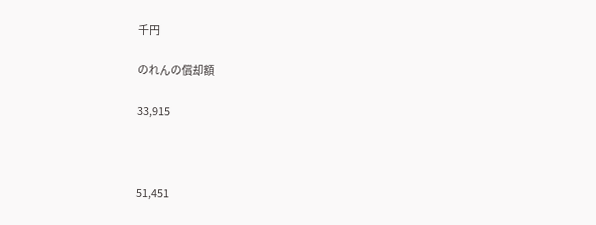千円

のれんの償却額

33,915



51,451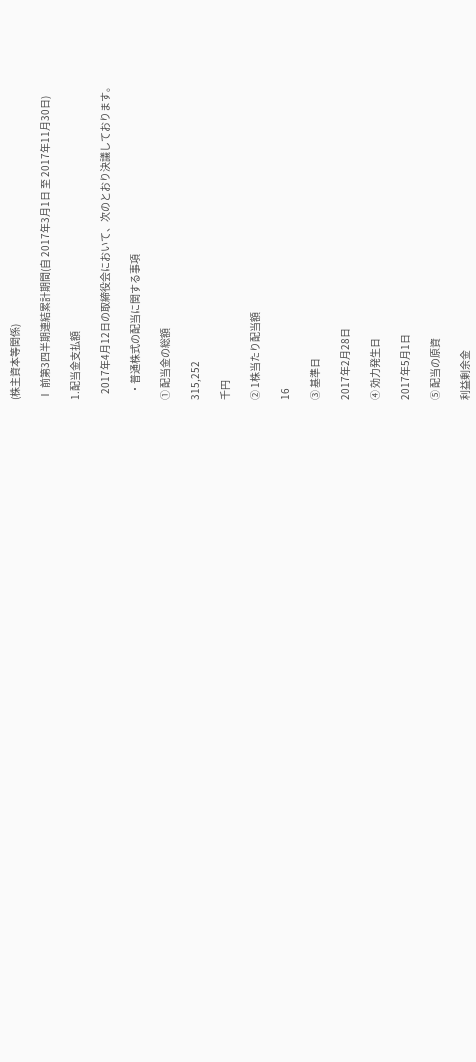(株主資本等関係)

Ⅰ 前第3四半期連結累計期間(自 2017年3月1日 至 2017年11月30日)

1.配当金支払額

   2017年4月12日の取締役会において、次のとおり決議しております。

   ・普通株式の配当に関する事項

① 配当金の総額

315,252

千円

② 1株当たり配当額

16

③ 基準日

2017年2月28日

④ 効力発生日

2017年5月1日

⑤ 配当の原資

利益剰余金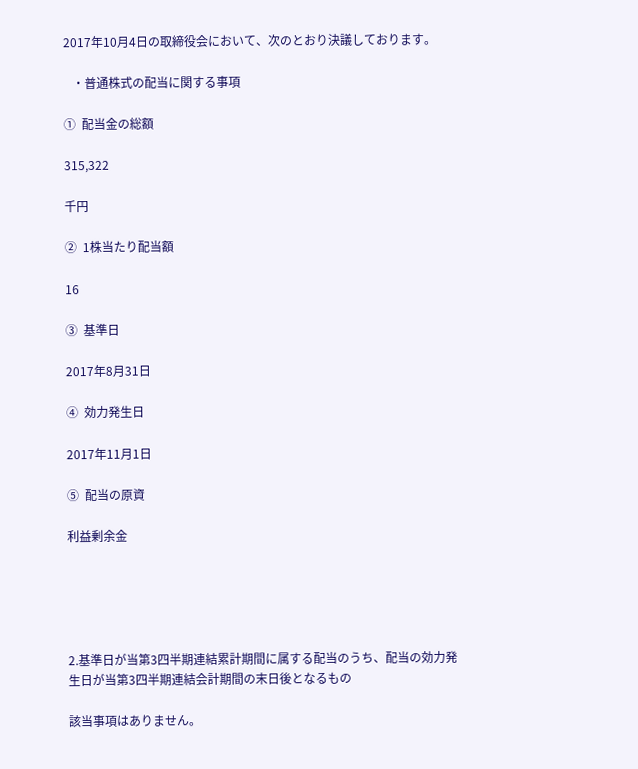2017年10月4日の取締役会において、次のとおり決議しております。

   ・普通株式の配当に関する事項

①  配当金の総額

315,322

千円

②  1株当たり配当額

16

③  基準日

2017年8月31日

④  効力発生日

2017年11月1日

⑤  配当の原資

利益剰余金





2.基準日が当第3四半期連結累計期間に属する配当のうち、配当の効力発生日が当第3四半期連結会計期間の末日後となるもの

該当事項はありません。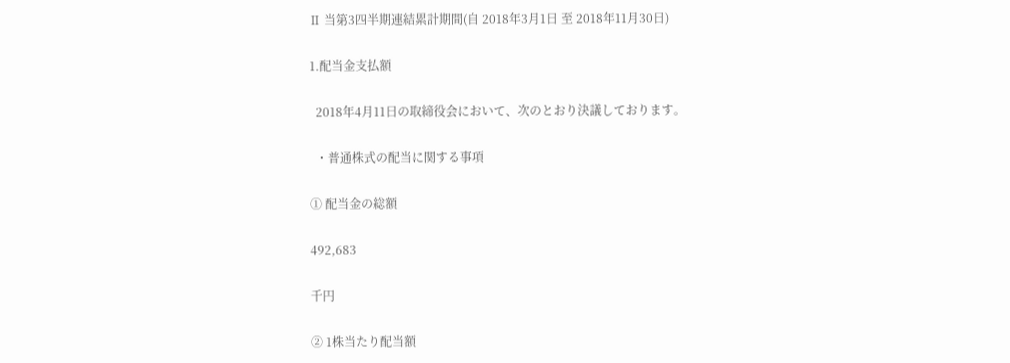Ⅱ 当第3四半期連結累計期間(自 2018年3月1日 至 2018年11月30日)

1.配当金支払額

  2018年4月11日の取締役会において、次のとおり決議しております。

  ・普通株式の配当に関する事項

① 配当金の総額

492,683

千円

② 1株当たり配当額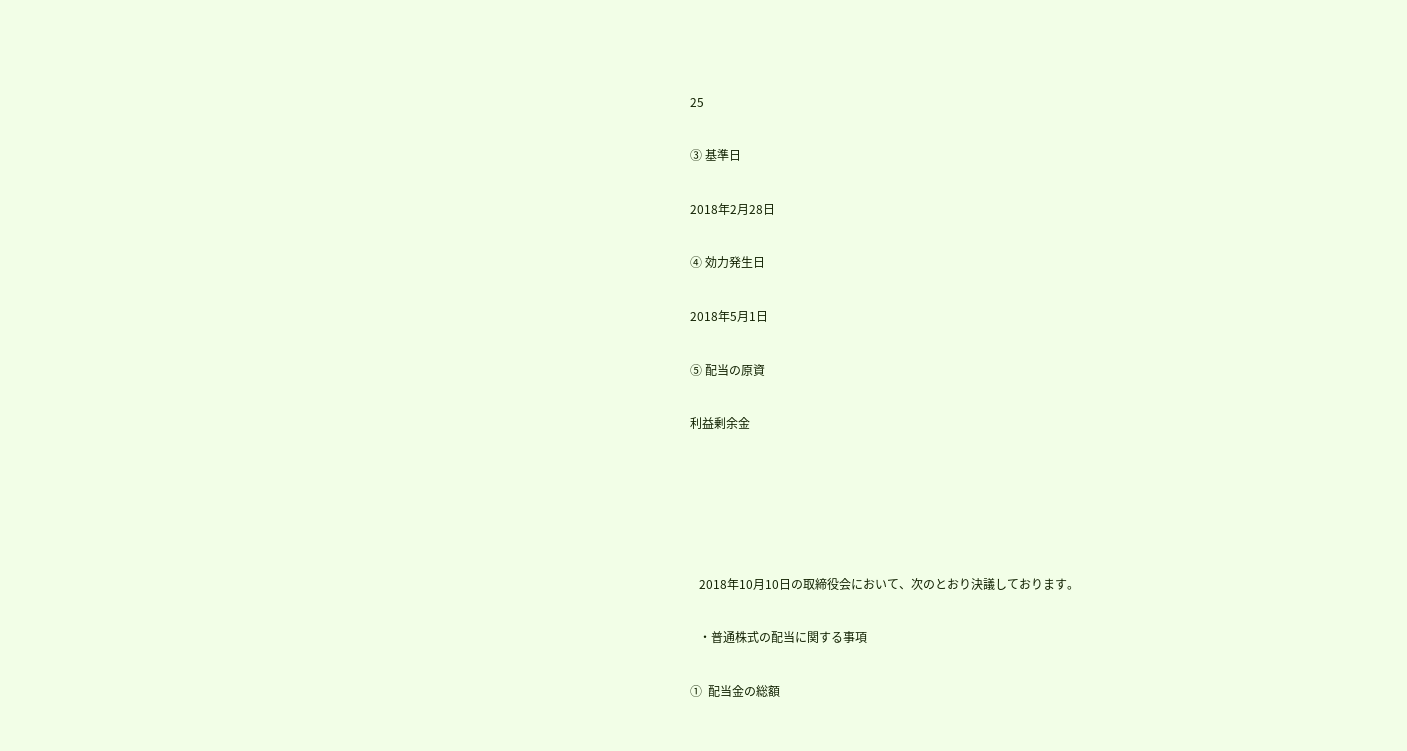25

③ 基準日

2018年2月28日

④ 効力発生日

2018年5月1日

⑤ 配当の原資

利益剰余金





   2018年10月10日の取締役会において、次のとおり決議しております。

   ・普通株式の配当に関する事項

①  配当金の総額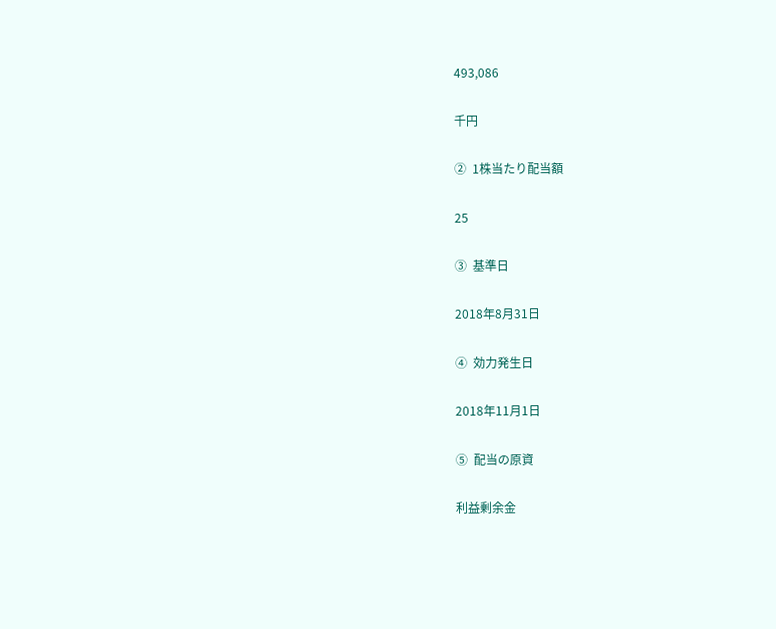493,086

千円

②  1株当たり配当額

25

③  基準日

2018年8月31日

④  効力発生日

2018年11月1日

⑤  配当の原資

利益剰余金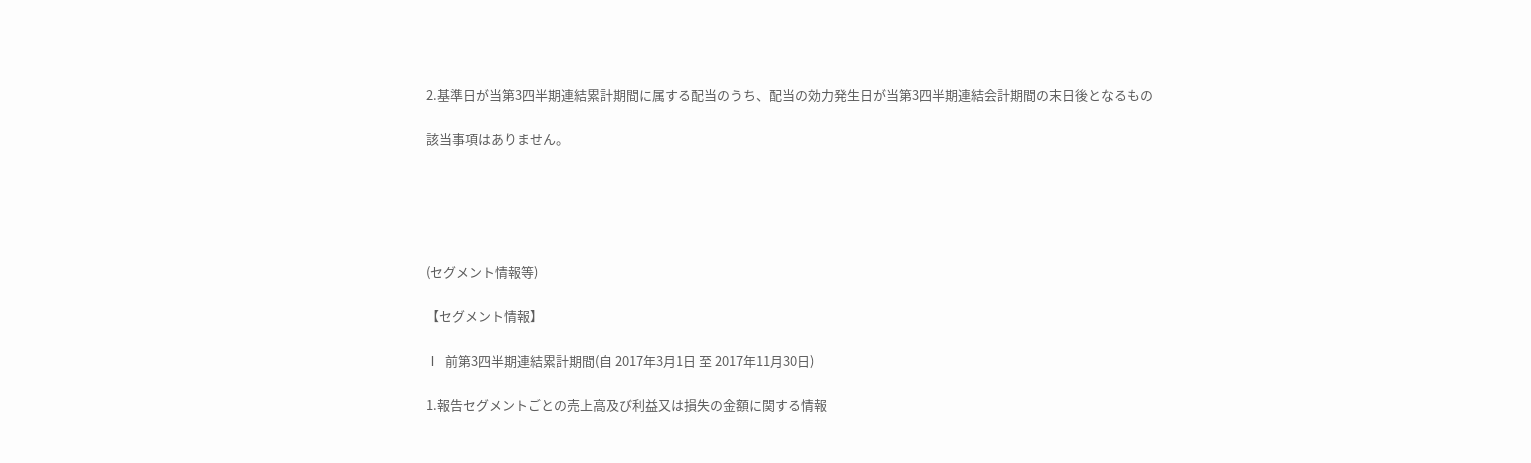2.基準日が当第3四半期連結累計期間に属する配当のうち、配当の効力発生日が当第3四半期連結会計期間の末日後となるもの

該当事項はありません。





(セグメント情報等)

【セグメント情報】

Ⅰ  前第3四半期連結累計期間(自 2017年3月1日 至 2017年11月30日)

1.報告セグメントごとの売上高及び利益又は損失の金額に関する情報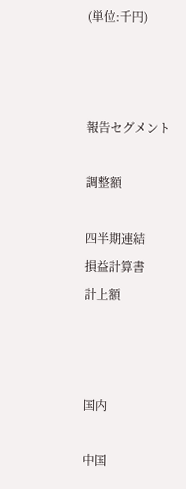(単位:千円)



報告セグメント

調整額

四半期連結
損益計算書
計上額



国内

中国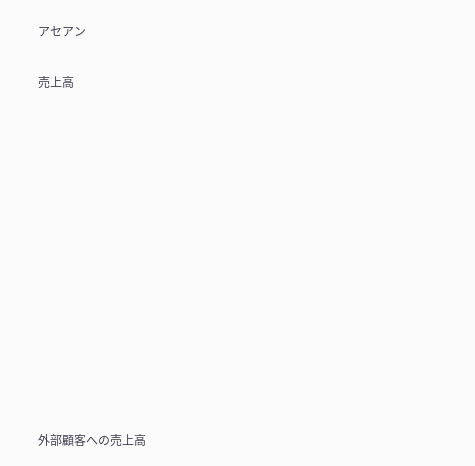アセアン

売上高













外部顧客への売上高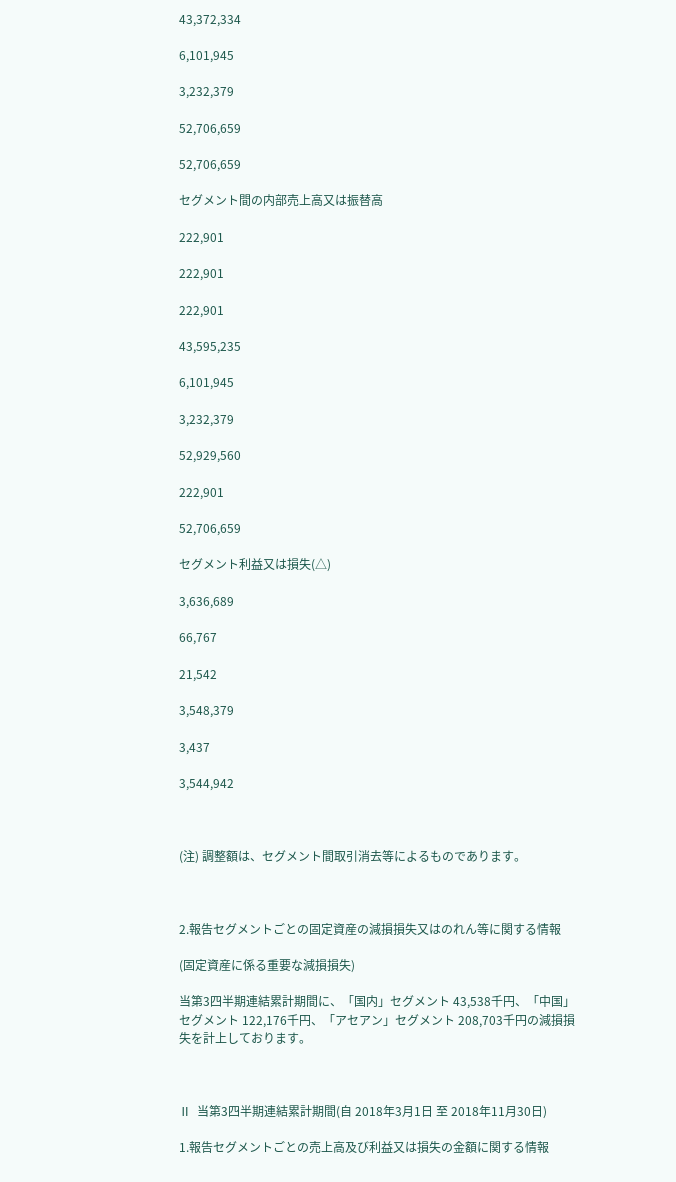43,372,334

6,101,945

3,232,379

52,706,659

52,706,659

セグメント間の内部売上高又は振替高

222,901

222,901

222,901

43,595,235

6,101,945

3,232,379

52,929,560

222,901

52,706,659

セグメント利益又は損失(△)

3,636,689

66,767

21,542

3,548,379

3,437

3,544,942



(注) 調整額は、セグメント間取引消去等によるものであります。



2.報告セグメントごとの固定資産の減損損失又はのれん等に関する情報

(固定資産に係る重要な減損損失)

当第3四半期連結累計期間に、「国内」セグメント 43,538千円、「中国」セグメント 122,176千円、「アセアン」セグメント 208,703千円の減損損失を計上しております。



Ⅱ  当第3四半期連結累計期間(自 2018年3月1日 至 2018年11月30日)

1.報告セグメントごとの売上高及び利益又は損失の金額に関する情報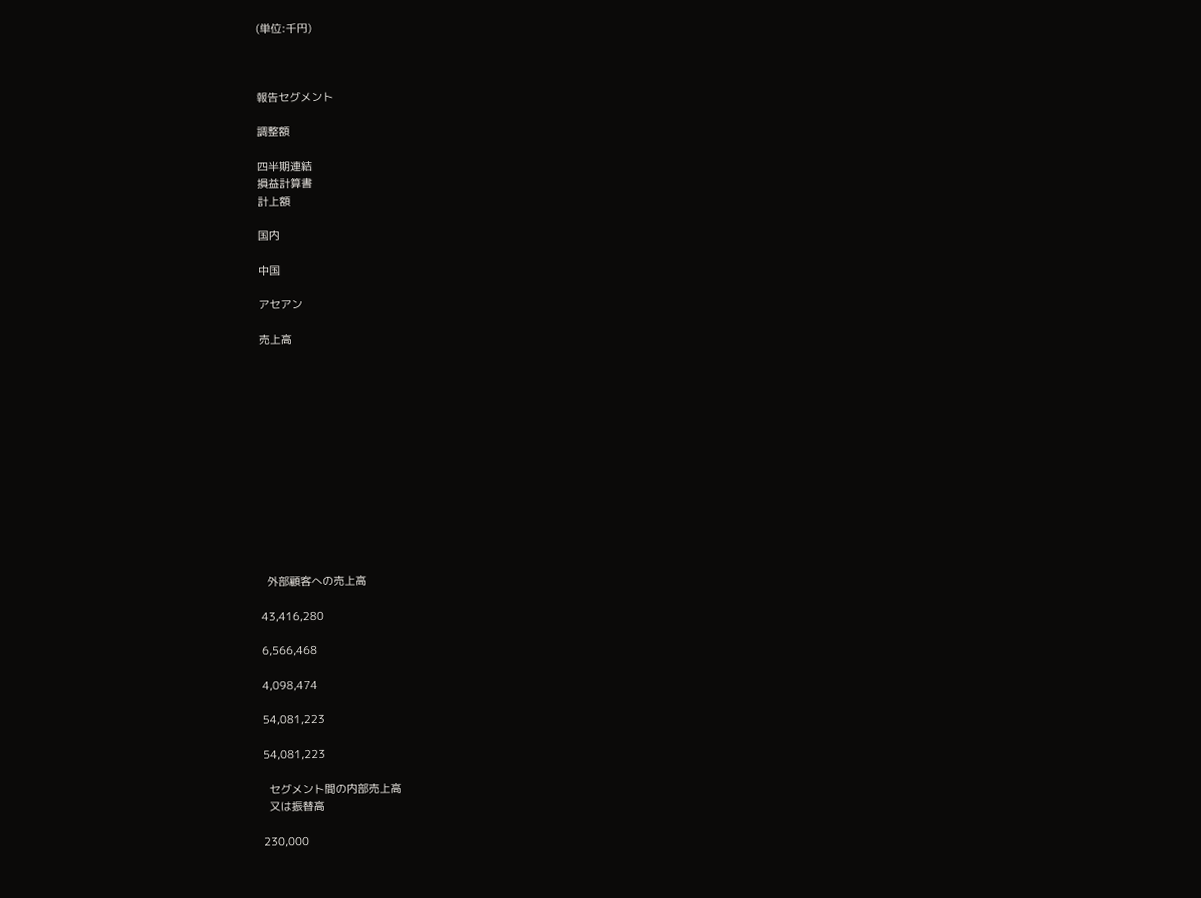(単位:千円)



報告セグメント

調整額

四半期連結
損益計算書
計上額

国内

中国

アセアン

売上高













  外部顧客への売上高

43,416,280

6,566,468

4,098,474

54,081,223

54,081,223

  セグメント間の内部売上高
  又は振替高

230,000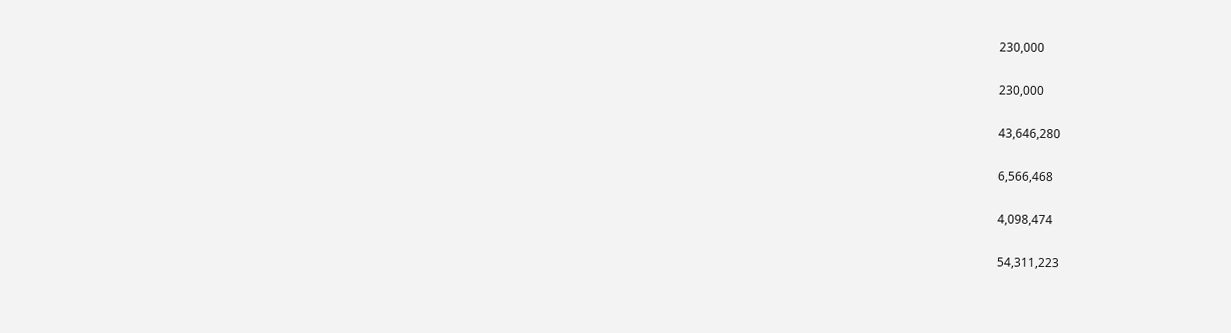230,000

230,000

43,646,280

6,566,468

4,098,474

54,311,223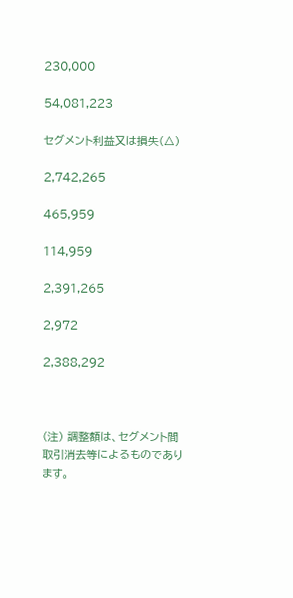230,000

54,081,223

セグメント利益又は損失(△)

2,742,265

465,959

114,959

2,391,265

2,972

2,388,292



(注) 調整額は、セグメント間取引消去等によるものであります。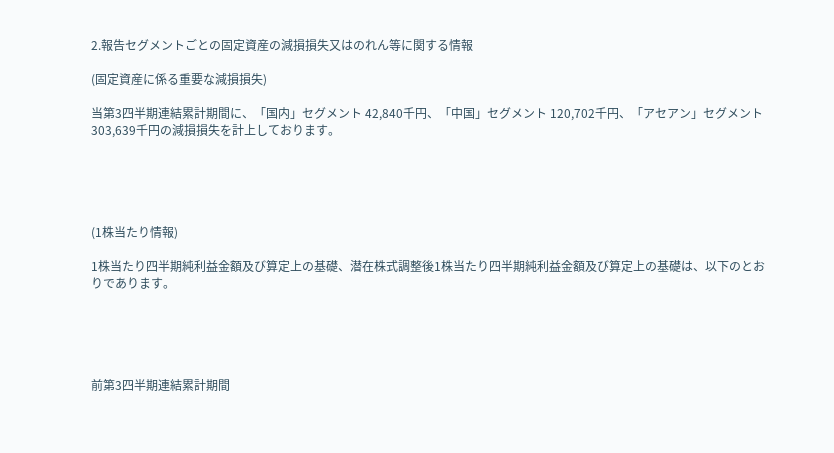2.報告セグメントごとの固定資産の減損損失又はのれん等に関する情報

(固定資産に係る重要な減損損失)

当第3四半期連結累計期間に、「国内」セグメント 42,840千円、「中国」セグメント 120,702千円、「アセアン」セグメント 303,639千円の減損損失を計上しております。





(1株当たり情報)

1株当たり四半期純利益金額及び算定上の基礎、潜在株式調整後1株当たり四半期純利益金額及び算定上の基礎は、以下のとおりであります。





前第3四半期連結累計期間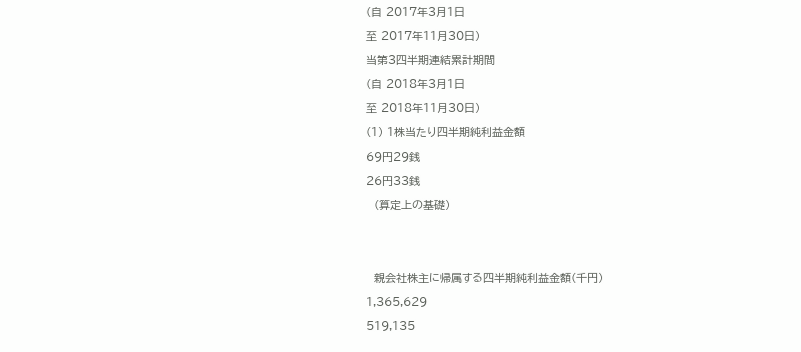(自 2017年3月1日

至 2017年11月30日)

当第3四半期連結累計期間

(自 2018年3月1日

至 2018年11月30日)

(1) 1株当たり四半期純利益金額

69円29銭

26円33銭

  (算定上の基礎)





  親会社株主に帰属する四半期純利益金額(千円)

1,365,629

519,135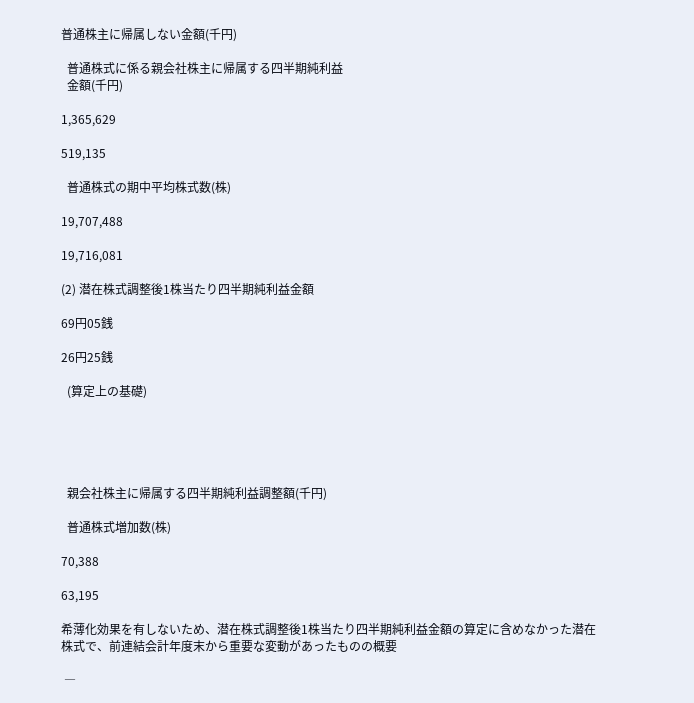普通株主に帰属しない金額(千円)

  普通株式に係る親会社株主に帰属する四半期純利益
  金額(千円)

1,365,629

519,135

  普通株式の期中平均株式数(株)

19,707,488

19,716,081

(2) 潜在株式調整後1株当たり四半期純利益金額

69円05銭

26円25銭

  (算定上の基礎)





  親会社株主に帰属する四半期純利益調整額(千円)

  普通株式増加数(株)

70,388

63,195

希薄化効果を有しないため、潜在株式調整後1株当たり四半期純利益金額の算定に含めなかった潜在株式で、前連結会計年度末から重要な変動があったものの概要

 ―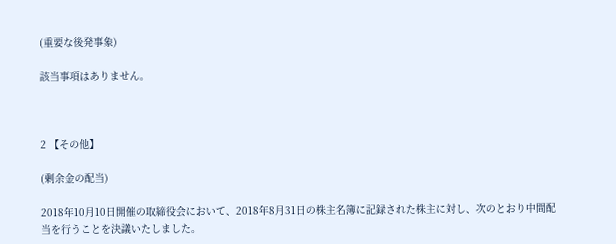(重要な後発事象)

該当事項はありません。



2 【その他】

(剰余金の配当)

2018年10月10日開催の取締役会において、2018年8月31日の株主名簿に記録された株主に対し、次のとおり中間配当を行うことを決議いたしました。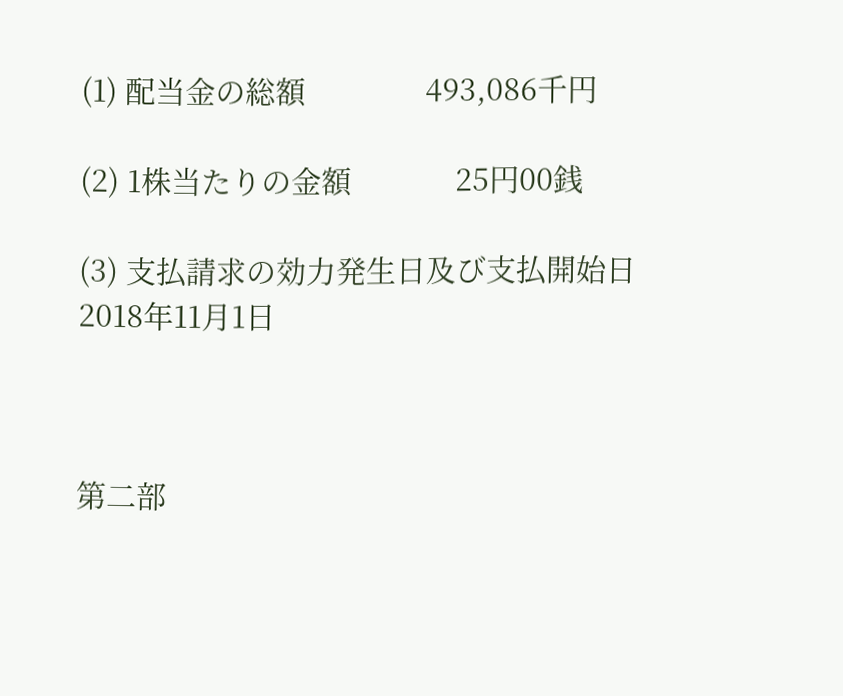(1) 配当金の総額               493,086千円

(2) 1株当たりの金額             25円00銭

(3) 支払請求の効力発生日及び支払開始日    2018年11月1日



第二部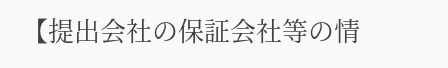【提出会社の保証会社等の情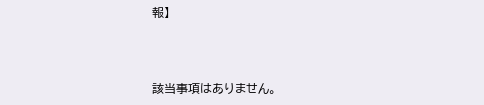報】



該当事項はありません。